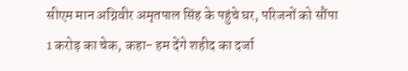सीएम मान अग्निवीर अमृतपाल सिंह के पहुंचे घर, परिजनों को सौंपा 1 करोड़ का चेक, कहा- हम देंगे शहीद का दर्जा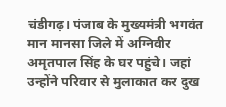चंडीगढ़। पंजाब के मुख्यमंत्री भगवंत मान मानसा जिले में अग्निवीर अमृतपाल सिंह के घर पहुंचे। जहां उन्होंने परिवार से मुलाकात कर दुख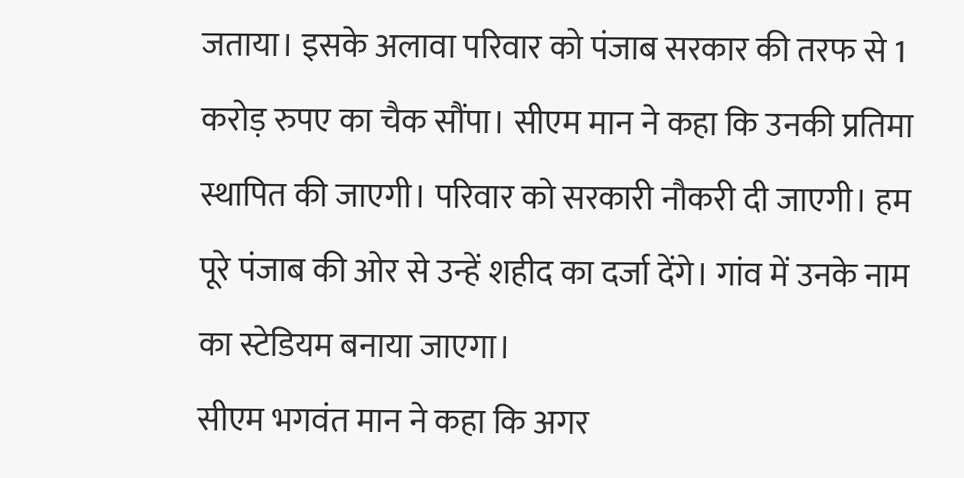जताया। इसके अलावा परिवार को पंजाब सरकार की तरफ से 1 करोड़ रुपए का चैक सौंपा। सीएम मान ने कहा कि उनकी प्रतिमा स्थापित की जाएगी। परिवार को सरकारी नौकरी दी जाएगी। हम पूरे पंजाब की ओर से उन्हें शहीद का दर्जा देंगे। गांव में उनके नाम का स्टेडियम बनाया जाएगा।
सीएम भगवंत मान ने कहा कि अगर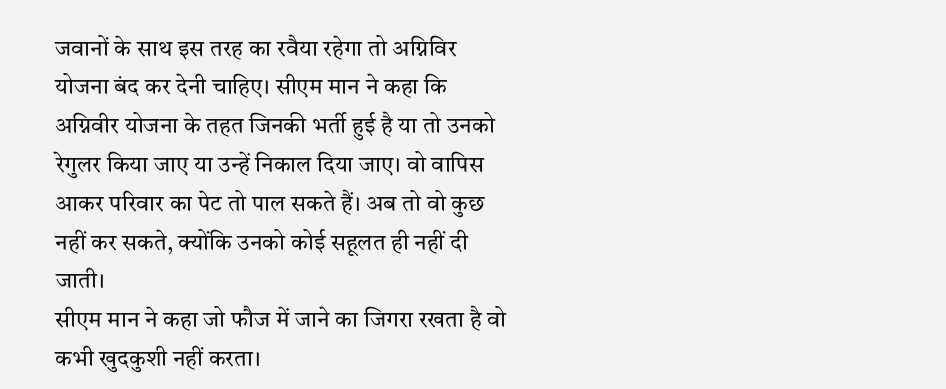जवानों के साथ इस तरह का रवैया रहेगा तो अग्निविर योजना बंद कर देनी चाहिए। सीएम मान ने कहा कि अग्निवीर योजना के तहत जिनकी भर्ती हुई है या तो उनको रेगुलर किया जाए या उन्हें निकाल दिया जाए। वो वापिस आकर परिवार का पेट तो पाल सकते हैं। अब तो वो कुछ नहीं कर सकते, क्योंकि उनको कोई सहूलत ही नहीं दी जाती।
सीएम मान ने कहा जो फौज में जाने का जिगरा रखता है वो कभी खुदकुशी नहीं करता।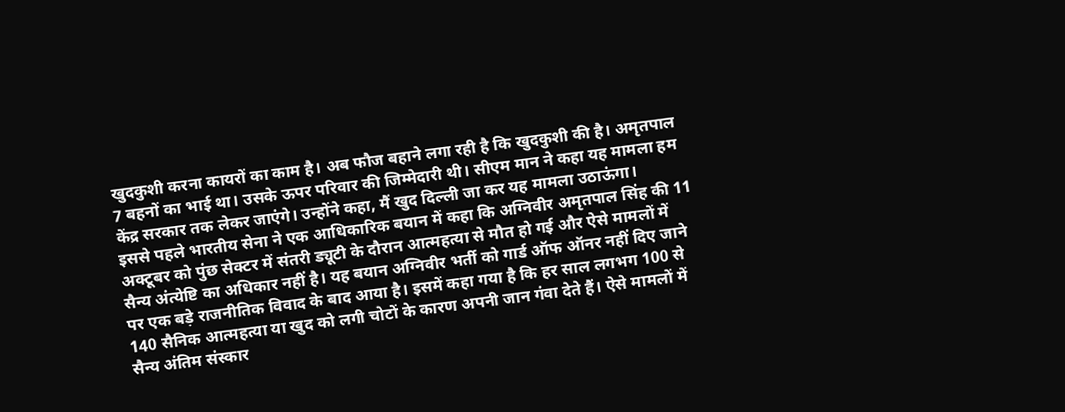खुदकुशी करना कायरों का काम है। अब फौज बहाने लगा रही है कि खुदकुशी की है। अमृतपाल 7 बहनों का भाई था। उसके ऊपर परिवार की जिम्मेदारी थी। सीएम मान ने कहा यह मामला हम केंद्र सरकार तक लेकर जाएंगे। उन्होंने कहा, मैं खुद दिल्ली जा कर यह मामला उठाऊंगा।
इससे पहले भारतीय सेना ने एक आधिकारिक बयान में कहा कि अग्निवीर अमृतपाल सिंह की 11 अक्टूबर को पुंछ सेक्टर में संतरी ड्यूटी के दौरान आत्महत्या से मौत हो गई और ऐसे मामलों में सैन्य अंत्येष्टि का अधिकार नहीं है। यह बयान अग्निवीर भर्ती को गार्ड ऑफ ऑनर नहीं दिए जाने पर एक बड़े राजनीतिक विवाद के बाद आया है। इसमें कहा गया है कि हर साल लगभग 100 से 140 सैनिक आत्महत्या या खुद को लगी चोटों के कारण अपनी जान गंवा देते हैं। ऐसे मामलों में सैन्य अंतिम संस्कार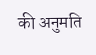की अनुमति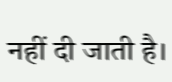नहीं दी जाती है।